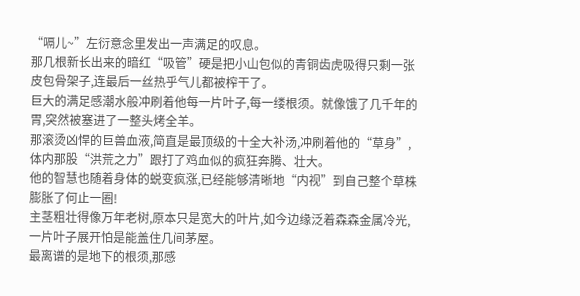“嗝儿~”左衍意念里发出一声满足的叹息。
那几根新长出来的暗红“吸管”硬是把小山包似的青铜齿虎吸得只剩一张皮包骨架子,连最后一丝热乎气儿都被榨干了。
巨大的满足感潮水般冲刷着他每一片叶子,每一缕根须。就像饿了几千年的胃,突然被塞进了一整头烤全羊。
那滚烫凶悍的巨兽血液,简直是最顶级的十全大补汤,冲刷着他的“草身”,体内那股“洪荒之力”跟打了鸡血似的疯狂奔腾、壮大。
他的智慧也随着身体的蜕变疯涨,已经能够清晰地“内视”到自己整个草株膨胀了何止一圈!
主茎粗壮得像万年老树,原本只是宽大的叶片,如今边缘泛着森森金属冷光,一片叶子展开怕是能盖住几间茅屋。
最离谱的是地下的根须,那感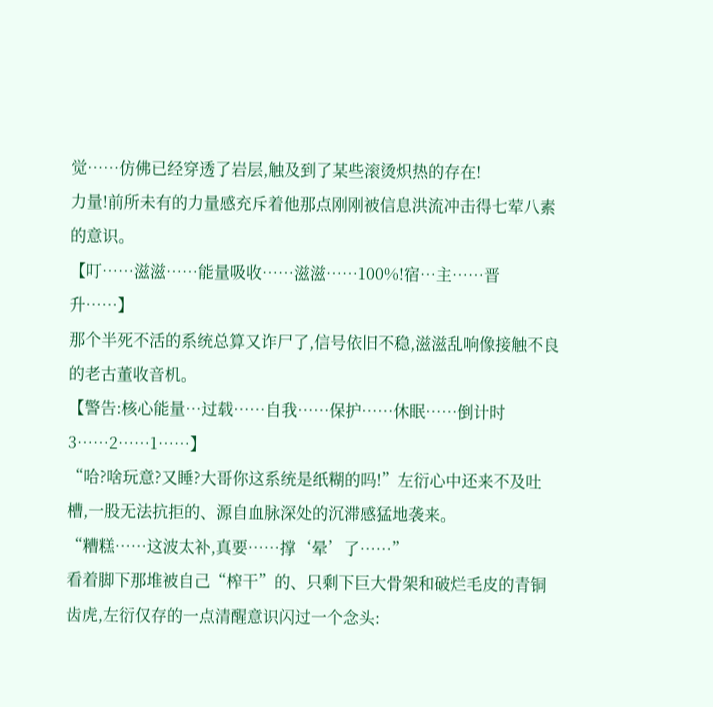觉……仿佛已经穿透了岩层,触及到了某些滚烫炽热的存在!
力量!前所未有的力量感充斥着他那点刚刚被信息洪流冲击得七荤八素的意识。
【叮……滋滋……能量吸收……滋滋……100%!宿…主……晋升……】
那个半死不活的系统总算又诈尸了,信号依旧不稳,滋滋乱响像接触不良的老古董收音机。
【警告:核心能量…过载……自我……保护……休眠……倒计时3……2……1……】
“哈?啥玩意?又睡?大哥你这系统是纸糊的吗!”左衍心中还来不及吐槽,一股无法抗拒的、源自血脉深处的沉滞感猛地袭来。
“糟糕……这波太补,真要……撑‘晕’了……”
看着脚下那堆被自己“榨干”的、只剩下巨大骨架和破烂毛皮的青铜齿虎,左衍仅存的一点清醒意识闪过一个念头: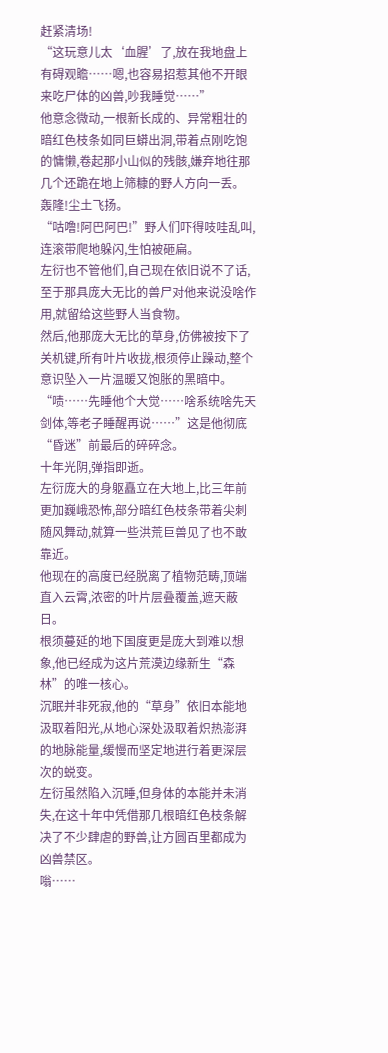赶紧清场!
“这玩意儿太‘血腥’了,放在我地盘上有碍观瞻……嗯,也容易招惹其他不开眼来吃尸体的凶兽,吵我睡觉……”
他意念微动,一根新长成的、异常粗壮的暗红色枝条如同巨蟒出洞,带着点刚吃饱的慵懒,卷起那小山似的残骸,嫌弃地往那几个还跪在地上筛糠的野人方向一丢。
轰隆!尘土飞扬。
“咕噜!阿巴阿巴!”野人们吓得吱哇乱叫,连滚带爬地躲闪,生怕被砸扁。
左衍也不管他们,自己现在依旧说不了话,至于那具庞大无比的兽尸对他来说没啥作用,就留给这些野人当食物。
然后,他那庞大无比的草身,仿佛被按下了关机键,所有叶片收拢,根须停止躁动,整个意识坠入一片温暖又饱胀的黑暗中。
“啧……先睡他个大觉……啥系统啥先天剑体,等老子睡醒再说……”这是他彻底“昏迷”前最后的碎碎念。
十年光阴,弹指即逝。
左衍庞大的身躯矗立在大地上,比三年前更加巍峨恐怖,部分暗红色枝条带着尖刺随风舞动,就算一些洪荒巨兽见了也不敢靠近。
他现在的高度已经脱离了植物范畴,顶端直入云霄,浓密的叶片层叠覆盖,遮天蔽日。
根须蔓延的地下国度更是庞大到难以想象,他已经成为这片荒漠边缘新生“森林”的唯一核心。
沉眠并非死寂,他的“草身”依旧本能地汲取着阳光,从地心深处汲取着炽热澎湃的地脉能量,缓慢而坚定地进行着更深层次的蜕变。
左衍虽然陷入沉睡,但身体的本能并未消失,在这十年中凭借那几根暗红色枝条解决了不少肆虐的野兽,让方圆百里都成为凶兽禁区。
嗡……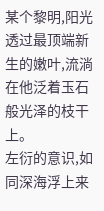某个黎明,阳光透过最顶端新生的嫩叶,流淌在他泛着玉石般光泽的枝干上。
左衍的意识,如同深海浮上来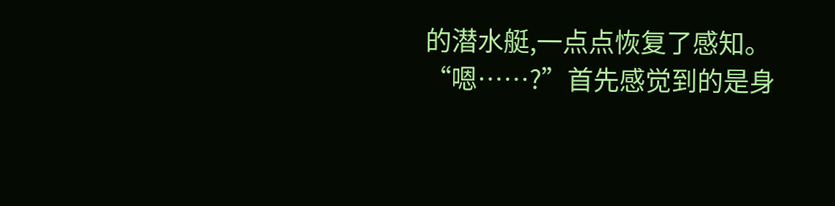的潜水艇,一点点恢复了感知。
“嗯……?”首先感觉到的是身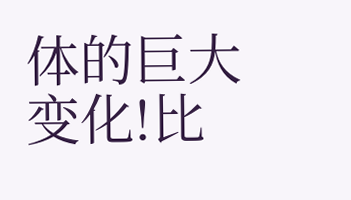体的巨大变化!比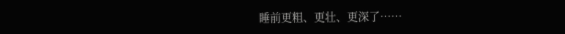睡前更粗、更壮、更深了……